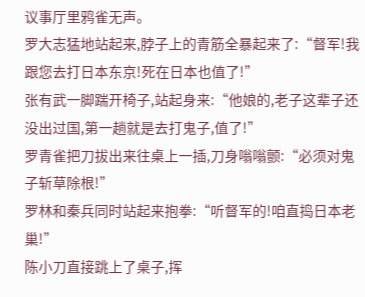议事厅里鸦雀无声。
罗大志猛地站起来,脖子上的青筋全暴起来了:“督军!我跟您去打日本东京!死在日本也值了!”
张有武一脚踹开椅子,站起身来:“他娘的,老子这辈子还没出过国,第一趟就是去打鬼子,值了!”
罗青雀把刀拔出来往桌上一插,刀身嗡嗡颤:“必须对鬼子斩草除根!”
罗林和秦兵同时站起来抱拳:“听督军的!咱直捣日本老巢!”
陈小刀直接跳上了桌子,挥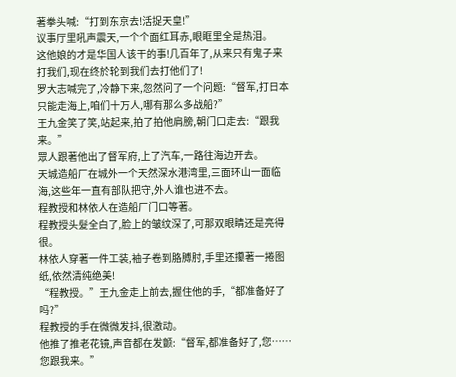著拳头喊:“打到东京去!活捉天皇!”
议事厅里吼声震天,一个个面红耳赤,眼眶里全是热泪。
这他娘的才是华国人该干的事!几百年了,从来只有鬼子来打我们,现在终於轮到我们去打他们了!
罗大志喊完了,冷静下来,忽然问了一个问题:“督军,打日本只能走海上,咱们十万人,哪有那么多战船?”
王九金笑了笑,站起来,拍了拍他肩膀,朝门口走去:“跟我来。”
眾人跟著他出了督军府,上了汽车,一路往海边开去。
天城造船厂在城外一个天然深水港湾里,三面环山一面临海,这些年一直有部队把守,外人谁也进不去。
程教授和林依人在造船厂门口等著。
程教授头髮全白了,脸上的皱纹深了,可那双眼睛还是亮得很。
林依人穿著一件工装,袖子卷到胳膊肘,手里还攥著一捲图纸,依然清纯绝美!
“程教授。”王九金走上前去,握住他的手,“都准备好了吗?”
程教授的手在微微发抖,很激动。
他推了推老花镜,声音都在发颤:“督军,都准备好了,您……您跟我来。”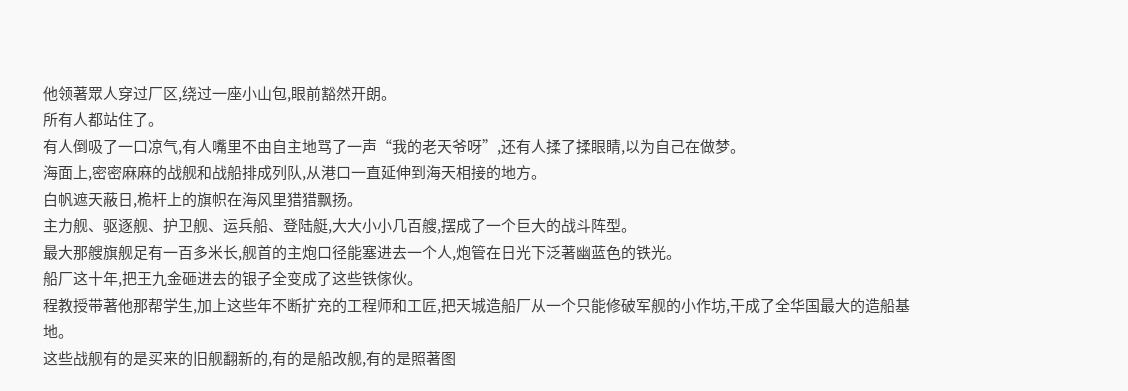他领著眾人穿过厂区,绕过一座小山包,眼前豁然开朗。
所有人都站住了。
有人倒吸了一口凉气,有人嘴里不由自主地骂了一声“我的老天爷呀”,还有人揉了揉眼睛,以为自己在做梦。
海面上,密密麻麻的战舰和战船排成列队,从港口一直延伸到海天相接的地方。
白帆遮天蔽日,桅杆上的旗帜在海风里猎猎飘扬。
主力舰、驱逐舰、护卫舰、运兵船、登陆艇,大大小小几百艘,摆成了一个巨大的战斗阵型。
最大那艘旗舰足有一百多米长,舰首的主炮口径能塞进去一个人,炮管在日光下泛著幽蓝色的铁光。
船厂这十年,把王九金砸进去的银子全变成了这些铁傢伙。
程教授带著他那帮学生,加上这些年不断扩充的工程师和工匠,把天城造船厂从一个只能修破军舰的小作坊,干成了全华国最大的造船基地。
这些战舰有的是买来的旧舰翻新的,有的是船改舰,有的是照著图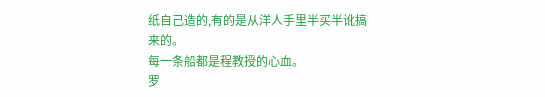纸自己造的,有的是从洋人手里半买半讹搞来的。
每一条船都是程教授的心血。
罗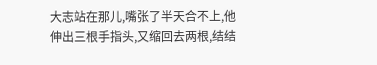大志站在那儿,嘴张了半天合不上,他伸出三根手指头,又缩回去两根,结结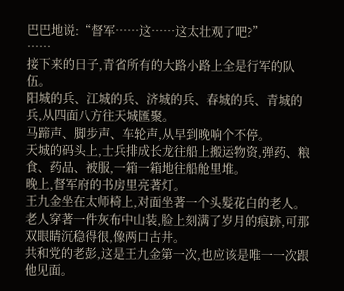巴巴地说:“督军……这……这太壮观了吧?”
……
接下来的日子,青省所有的大路小路上全是行军的队伍。
阳城的兵、江城的兵、济城的兵、春城的兵、青城的兵,从四面八方往天城匯聚。
马蹄声、脚步声、车轮声,从早到晚响个不停。
天城的码头上,士兵排成长龙往船上搬运物资,弹药、粮食、药品、被服,一箱一箱地往船舱里堆。
晚上,督军府的书房里亮著灯。
王九金坐在太师椅上,对面坐著一个头髮花白的老人。
老人穿著一件灰布中山装,脸上刻满了岁月的痕跡,可那双眼睛沉稳得很,像两口古井。
共和党的老彭,这是王九金第一次,也应该是唯一一次跟他见面。